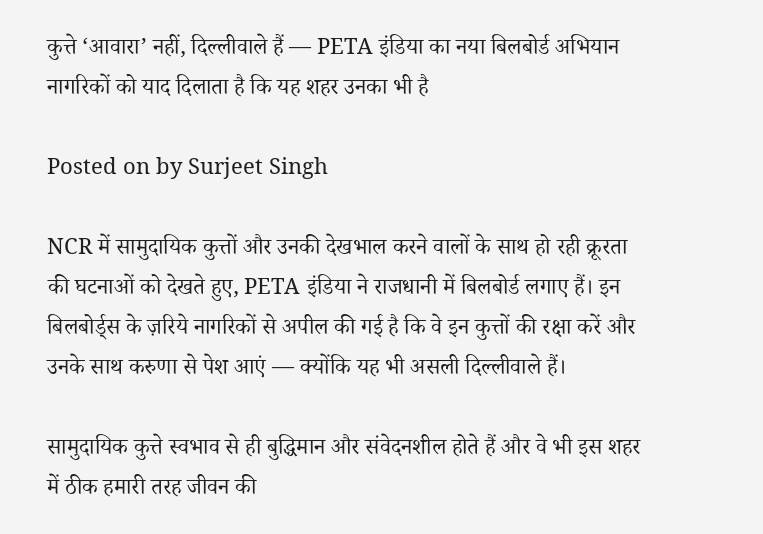कुत्ते ‘आवारा’ नहीं, दिल्लीवाले हैं — PETA इंडिया का नया बिलबोर्ड अभियान नागरिकों को याद दिलाता है कि यह शहर उनका भी है

Posted on by Surjeet Singh

NCR में सामुदायिक कुत्तों और उनकी देखभाल करने वालों के साथ हो रही क्रूरता की घटनाओं को देखते हुए, PETA इंडिया ने राजधानी में बिलबोर्ड लगाए हैं। इन बिलबोर्ड्स के ज़रिये नागरिकों से अपील की गई है कि वे इन कुत्तों की रक्षा करें और उनके साथ करुणा से पेश आएं — क्योंकि यह भी असली दिल्लीवाले हैं।

सामुदायिक कुत्ते स्वभाव से ही बुद्धिमान और संवेदनशील होते हैं और वे भी इस शहर में ठीक हमारी तरह जीवन की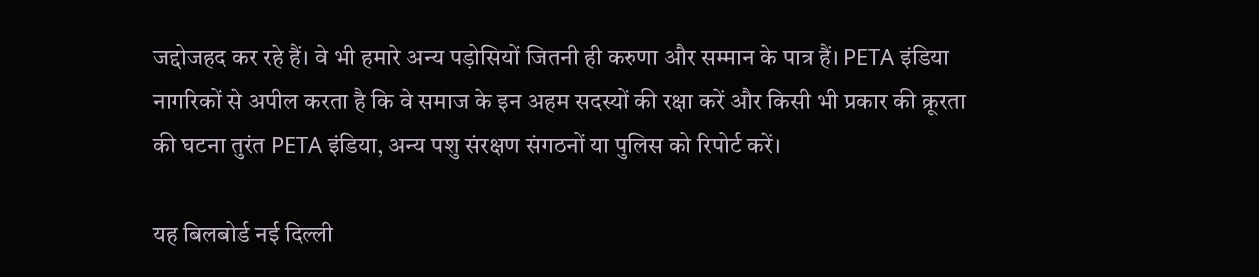जद्दोजहद कर रहे हैं। वे भी हमारे अन्य पड़ोसियों जितनी ही करुणा और सम्मान के पात्र हैं। PETA इंडिया नागरिकों से अपील करता है कि वे समाज के इन अहम सदस्यों की रक्षा करें और किसी भी प्रकार की क्रूरता की घटना तुरंत PETA इंडिया, अन्य पशु संरक्षण संगठनों या पुलिस को रिपोर्ट करें।

यह बिलबोर्ड नई दिल्ली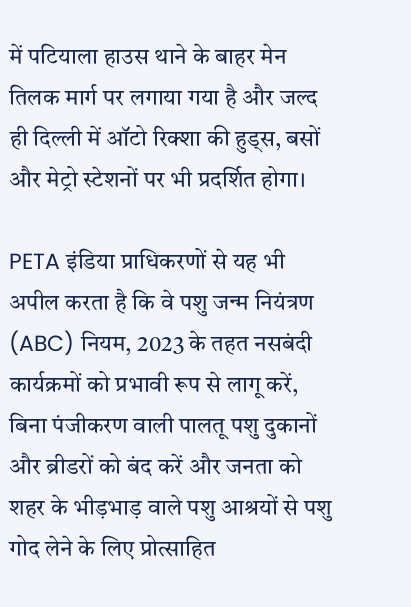में पटियाला हाउस थाने के बाहर मेन तिलक मार्ग पर लगाया गया है और जल्द ही दिल्ली में ऑटो रिक्शा की हुड्स, बसों और मेट्रो स्टेशनों पर भी प्रदर्शित होगा।

PETA इंडिया प्राधिकरणों से यह भी अपील करता है कि वे पशु जन्म नियंत्रण (ABC) नियम, 2023 के तहत नसबंदी कार्यक्रमों को प्रभावी रूप से लागू करें, बिना पंजीकरण वाली पालतू पशु दुकानों और ब्रीडरों को बंद करें और जनता को शहर के भीड़भाड़ वाले पशु आश्रयों से पशु गोद लेने के लिए प्रोत्साहित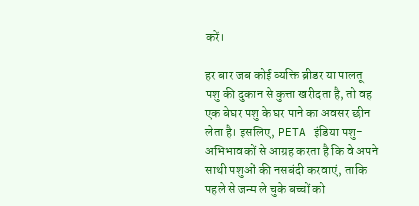करें।

हर बार जब कोई व्यक्ति ब्रीडर या पालतू पशु की दुकान से कुत्ता खरीदता है, तो वह एक बेघर पशु के घर पाने का अवसर छीन लेता है। इसलिए, PETA इंडिया पशु-अभिभावकों से आग्रह करता है कि वे अपने साथी पशुओं की नसबंदी करवाएं, ताकि पहले से जन्म ले चुके बच्चों को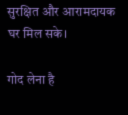सुरक्षित और आरामदायक घर मिल सके।

गोद लेना है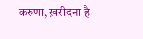करुणा, ख़रीदना है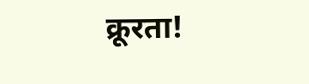क्रूरता!